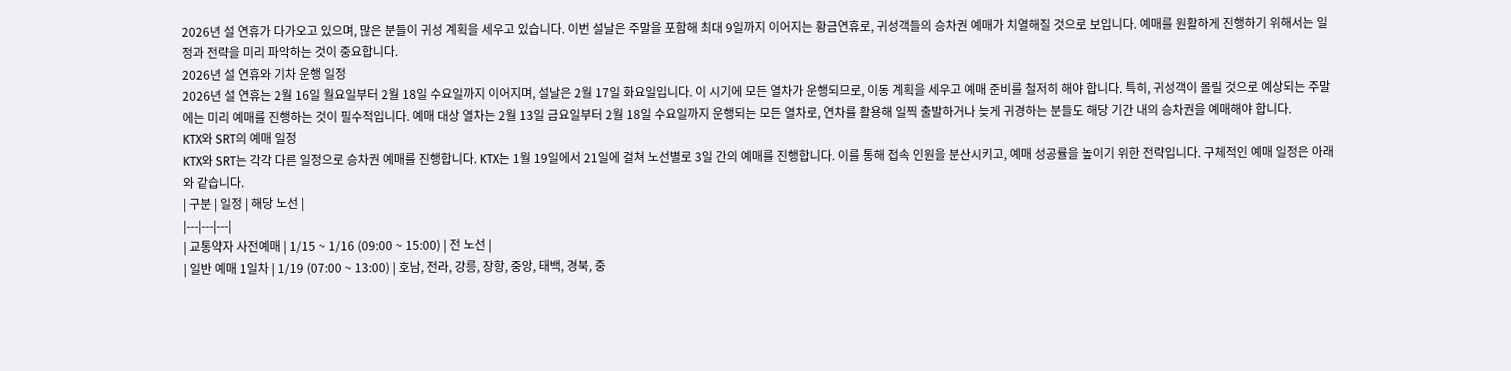2026년 설 연휴가 다가오고 있으며, 많은 분들이 귀성 계획을 세우고 있습니다. 이번 설날은 주말을 포함해 최대 9일까지 이어지는 황금연휴로, 귀성객들의 승차권 예매가 치열해질 것으로 보입니다. 예매를 원활하게 진행하기 위해서는 일정과 전략을 미리 파악하는 것이 중요합니다.
2026년 설 연휴와 기차 운행 일정
2026년 설 연휴는 2월 16일 월요일부터 2월 18일 수요일까지 이어지며, 설날은 2월 17일 화요일입니다. 이 시기에 모든 열차가 운행되므로, 이동 계획을 세우고 예매 준비를 철저히 해야 합니다. 특히, 귀성객이 몰릴 것으로 예상되는 주말에는 미리 예매를 진행하는 것이 필수적입니다. 예매 대상 열차는 2월 13일 금요일부터 2월 18일 수요일까지 운행되는 모든 열차로, 연차를 활용해 일찍 출발하거나 늦게 귀경하는 분들도 해당 기간 내의 승차권을 예매해야 합니다.
KTX와 SRT의 예매 일정
KTX와 SRT는 각각 다른 일정으로 승차권 예매를 진행합니다. KTX는 1월 19일에서 21일에 걸쳐 노선별로 3일 간의 예매를 진행합니다. 이를 통해 접속 인원을 분산시키고, 예매 성공률을 높이기 위한 전략입니다. 구체적인 예매 일정은 아래와 같습니다.
| 구분 | 일정 | 해당 노선 |
|---|---|---|
| 교통약자 사전예매 | 1/15 ~ 1/16 (09:00 ~ 15:00) | 전 노선 |
| 일반 예매 1일차 | 1/19 (07:00 ~ 13:00) | 호남, 전라, 강릉, 장항, 중앙, 태백, 경북, 중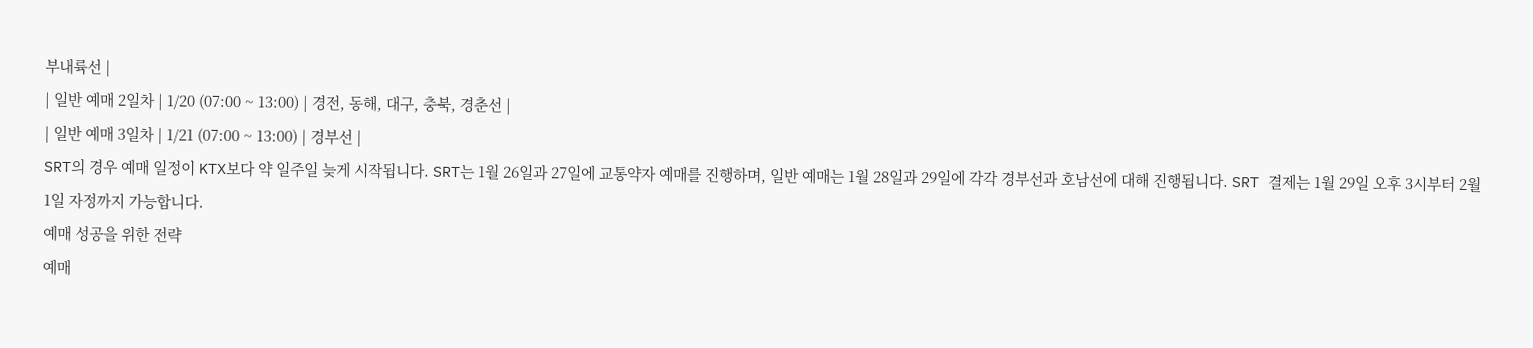부내륙선 |
| 일반 예매 2일차 | 1/20 (07:00 ~ 13:00) | 경전, 동해, 대구, 충북, 경춘선 |
| 일반 예매 3일차 | 1/21 (07:00 ~ 13:00) | 경부선 |
SRT의 경우 예매 일정이 KTX보다 약 일주일 늦게 시작됩니다. SRT는 1월 26일과 27일에 교통약자 예매를 진행하며, 일반 예매는 1월 28일과 29일에 각각 경부선과 호남선에 대해 진행됩니다. SRT 결제는 1월 29일 오후 3시부터 2월 1일 자정까지 가능합니다.
예매 성공을 위한 전략
예매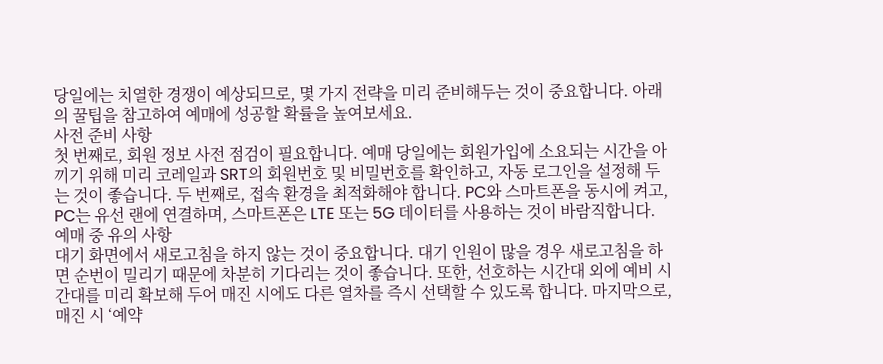당일에는 치열한 경쟁이 예상되므로, 몇 가지 전략을 미리 준비해두는 것이 중요합니다. 아래의 꿀팁을 참고하여 예매에 성공할 확률을 높여보세요.
사전 준비 사항
첫 번째로, 회원 정보 사전 점검이 필요합니다. 예매 당일에는 회원가입에 소요되는 시간을 아끼기 위해 미리 코레일과 SRT의 회원번호 및 비밀번호를 확인하고, 자동 로그인을 설정해 두는 것이 좋습니다. 두 번째로, 접속 환경을 최적화해야 합니다. PC와 스마트폰을 동시에 켜고, PC는 유선 랜에 연결하며, 스마트폰은 LTE 또는 5G 데이터를 사용하는 것이 바람직합니다.
예매 중 유의 사항
대기 화면에서 새로고침을 하지 않는 것이 중요합니다. 대기 인원이 많을 경우 새로고침을 하면 순번이 밀리기 때문에 차분히 기다리는 것이 좋습니다. 또한, 선호하는 시간대 외에 예비 시간대를 미리 확보해 두어 매진 시에도 다른 열차를 즉시 선택할 수 있도록 합니다. 마지막으로, 매진 시 ‘예약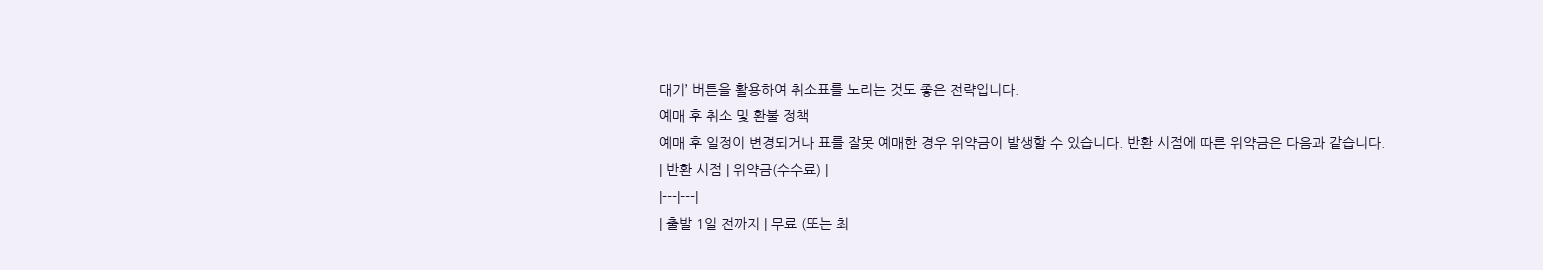대기’ 버튼을 활용하여 취소표를 노리는 것도 좋은 전략입니다.
예매 후 취소 및 환불 정책
예매 후 일정이 변경되거나 표를 잘못 예매한 경우 위약금이 발생할 수 있습니다. 반환 시점에 따른 위약금은 다음과 같습니다.
| 반환 시점 | 위약금(수수료) |
|---|---|
| 출발 1일 전까지 | 무료 (또는 최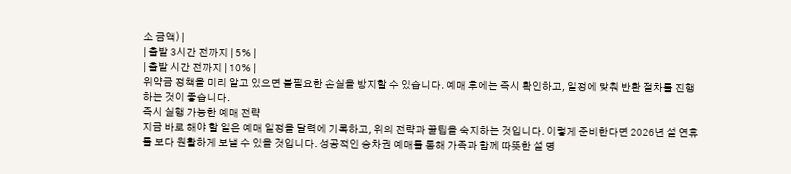소 금액) |
| 출발 3시간 전까지 | 5% |
| 출발 시간 전까지 | 10% |
위약금 정책을 미리 알고 있으면 불필요한 손실을 방지할 수 있습니다. 예매 후에는 즉시 확인하고, 일정에 맞춰 반환 절차를 진행하는 것이 좋습니다.
즉시 실행 가능한 예매 전략
지금 바로 해야 할 일은 예매 일정을 달력에 기록하고, 위의 전략과 꿀팁을 숙지하는 것입니다. 이렇게 준비한다면 2026년 설 연휴를 보다 원활하게 보낼 수 있을 것입니다. 성공적인 승차권 예매를 통해 가족과 함께 따뜻한 설 명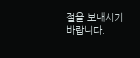절을 보내시기 바랍니다.